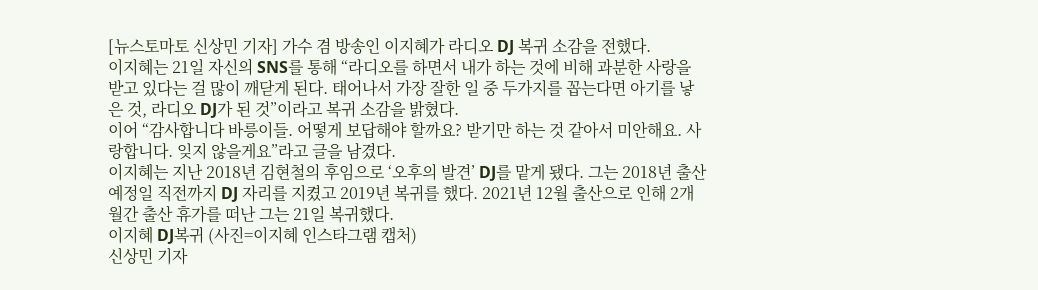[뉴스토마토 신상민 기자] 가수 겸 방송인 이지혜가 라디오 DJ 복귀 소감을 전했다.
이지혜는 21일 자신의 SNS를 통해 “라디오를 하면서 내가 하는 것에 비해 과분한 사랑을 받고 있다는 걸 많이 깨닫게 된다. 태어나서 가장 잘한 일 중 두가지를 꼽는다면 아기를 낳은 것, 라디오 DJ가 된 것”이라고 복귀 소감을 밝혔다.
이어 “감사합니다 바릉이들. 어떻게 보답해야 할까요? 받기만 하는 것 같아서 미안해요. 사랑합니다. 잊지 않을게요”라고 글을 남겼다.
이지혜는 지난 2018년 김현철의 후임으로 ‘오후의 발견’ DJ를 맡게 됐다. 그는 2018년 출산 예정일 직전까지 DJ 자리를 지켰고 2019년 복귀를 했다. 2021년 12월 출산으로 인해 2개월간 출산 휴가를 떠난 그는 21일 복귀했다.
이지혜 DJ복귀 (사진=이지혜 인스타그램 캡처)
신상민 기자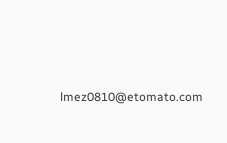lmez0810@etomato.com